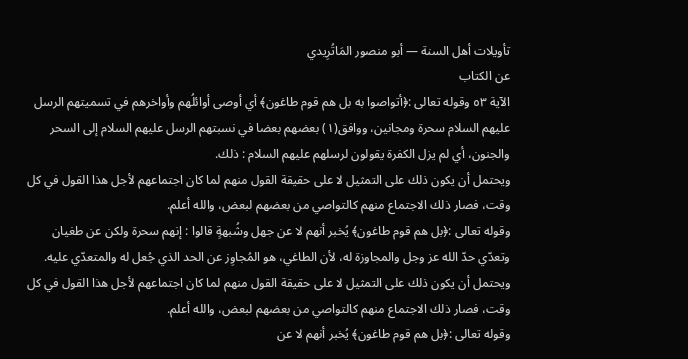تأويلات أهل السنة — أبو منصور المَاتُرِيدي
عن الكتاب
الآية ٥٣ وقوله تعالى :﴿أتواصوا به بل هم قوم طاغون﴾ أي أوصى أوائلُهم وأواخرهم في تسميتهم الرسل عليهم السلام سحرة ومجانين، ووافق(١) بعضهم بعضا في نسبتهم الرسل عليهم السلام إلى السحر والجنون، أي لم يزل الكفرة يقولون لرسلهم عليهم السلام : ذلك.
ويحتمل أن يكون ذلك على التمثيل لا على حقيقة القول منهم لما كان اجتماعهم لأجل هذا القول في كل وقت، فصار ذلك الاجتماع منهم كالتواصي من بعضهم لبعض، والله أعلم.
وقوله تعالى :﴿بل هم قوم طاغون﴾ يُخبر أنهم لا عن جهل وشُبهةٍ قالوا : إنهم سحرة ولكن عن طغيان وتعدّي حدّ الله عز وجل والمجاوزة له، لأن الطاغي، هو المُجاوِز عن الحد الذي جُعل له والمتعدّي عليه.
ويحتمل أن يكون ذلك على التمثيل لا على حقيقة القول منهم لما كان اجتماعهم لأجل هذا القول في كل وقت، فصار ذلك الاجتماع منهم كالتواصي من بعضهم لبعض، والله أعلم.
وقوله تعالى :﴿بل هم قوم طاغون﴾ يُخبر أنهم لا عن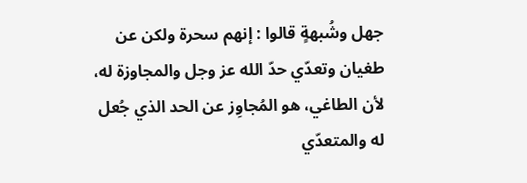جهل وشُبهةٍ قالوا : إنهم سحرة ولكن عن طغيان وتعدّي حدّ الله عز وجل والمجاوزة له، لأن الطاغي، هو المُجاوِز عن الحد الذي جُعل له والمتعدّي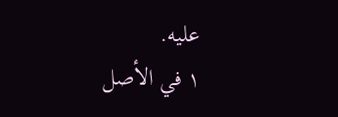عليه.
١ في الأصل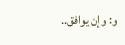و: وإن يوافق..